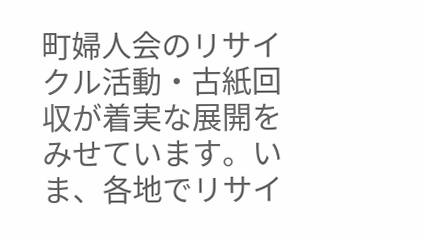町婦人会のリサイクル活動・古紙回収が着実な展開をみせています。いま、各地でリサイ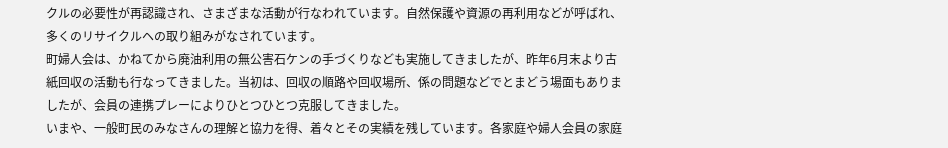クルの必要性が再認識され、さまざまな活動が行なわれています。自然保護や資源の再利用などが呼ばれ、多くのリサイクルヘの取り組みがなされています。
町婦人会は、かねてから廃油利用の無公害石ケンの手づくりなども実施してきましたが、昨年6月末より古紙回収の活動も行なってきました。当初は、回収の順路や回収場所、係の問題などでとまどう場面もありましたが、会員の連携プレーによりひとつひとつ克服してきました。
いまや、一般町民のみなさんの理解と協力を得、着々とその実績を残しています。各家庭や婦人会員の家庭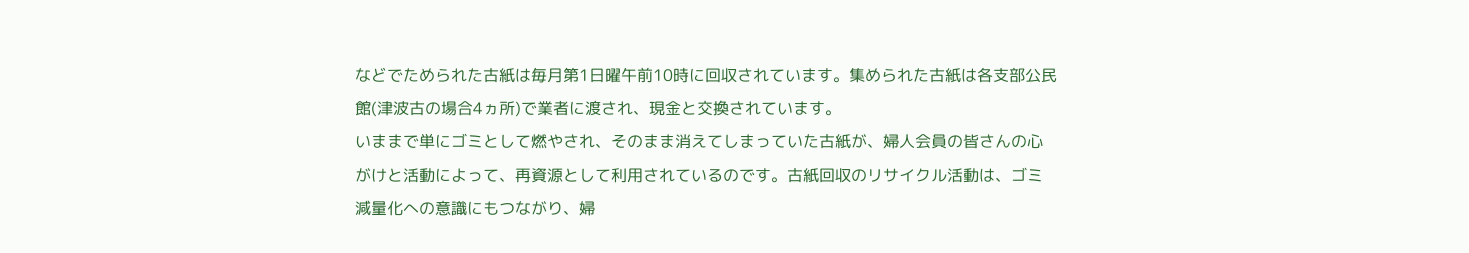などでためられた古紙は毎月第1日曜午前10時に回収されています。集められた古紙は各支部公民館(津波古の場合4ヵ所)で業者に渡され、現金と交換されています。
いままで単にゴミとして燃やされ、そのまま消えてしまっていた古紙が、婦人会員の皆さんの心がけと活動によって、再資源として利用されているのです。古紙回収のリサイクル活動は、ゴミ減量化への意識にもつながり、婦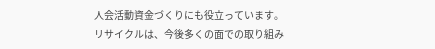人会活動資金づくりにも役立っています。
リサイクルは、今後多くの面での取り組み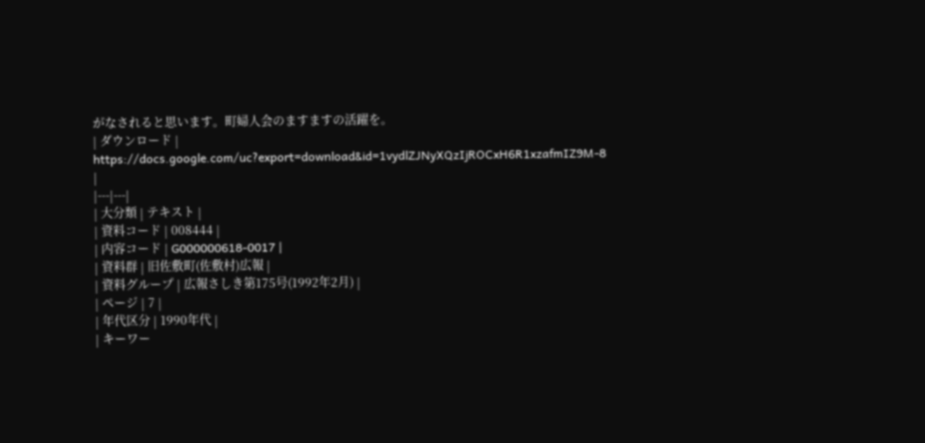がなされると思います。町婦人会のますますの活躍を。
| ダウンロード | https://docs.google.com/uc?export=download&id=1vydlZJNyXQzIjROCxH6R1xzafmIZ9M-8 |
|---|---|
| 大分類 | テキスト |
| 資料コード | 008444 |
| 内容コード | G000000618-0017 |
| 資料群 | 旧佐敷町(佐敷村)広報 |
| 資料グループ | 広報さしき第175号(1992年2月) |
| ページ | 7 |
| 年代区分 | 1990年代 |
| キーワー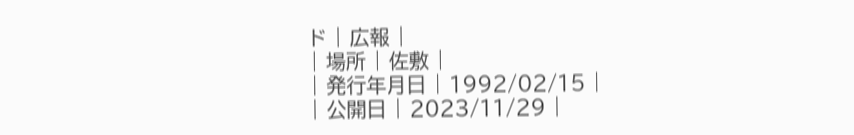ド | 広報 |
| 場所 | 佐敷 |
| 発行年月日 | 1992/02/15 |
| 公開日 | 2023/11/29 |